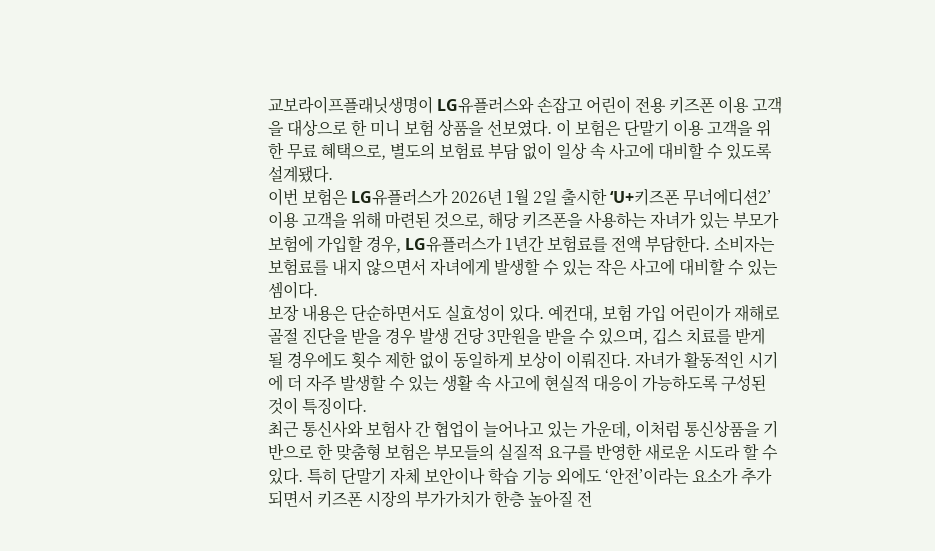교보라이프플래닛생명이 LG유플러스와 손잡고 어린이 전용 키즈폰 이용 고객을 대상으로 한 미니 보험 상품을 선보였다. 이 보험은 단말기 이용 고객을 위한 무료 혜택으로, 별도의 보험료 부담 없이 일상 속 사고에 대비할 수 있도록 설계됐다.
이번 보험은 LG유플러스가 2026년 1월 2일 출시한 ‘U+키즈폰 무너에디션2’ 이용 고객을 위해 마련된 것으로, 해당 키즈폰을 사용하는 자녀가 있는 부모가 보험에 가입할 경우, LG유플러스가 1년간 보험료를 전액 부담한다. 소비자는 보험료를 내지 않으면서 자녀에게 발생할 수 있는 작은 사고에 대비할 수 있는 셈이다.
보장 내용은 단순하면서도 실효성이 있다. 예컨대, 보험 가입 어린이가 재해로 골절 진단을 받을 경우 발생 건당 3만원을 받을 수 있으며, 깁스 치료를 받게 될 경우에도 횟수 제한 없이 동일하게 보상이 이뤄진다. 자녀가 활동적인 시기에 더 자주 발생할 수 있는 생활 속 사고에 현실적 대응이 가능하도록 구성된 것이 특징이다.
최근 통신사와 보험사 간 협업이 늘어나고 있는 가운데, 이처럼 통신상품을 기반으로 한 맞춤형 보험은 부모들의 실질적 요구를 반영한 새로운 시도라 할 수 있다. 특히 단말기 자체 보안이나 학습 기능 외에도 ‘안전’이라는 요소가 추가되면서 키즈폰 시장의 부가가치가 한층 높아질 전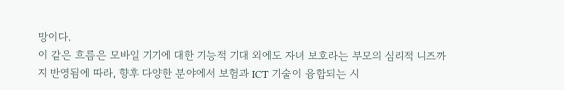망이다.
이 같은 흐름은 모바일 기기에 대한 기능적 기대 외에도 자녀 보호라는 부모의 심리적 니즈까지 반영됨에 따라, 향후 다양한 분야에서 보험과 ICT 기술이 융합되는 시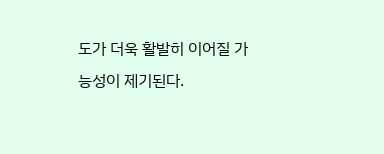도가 더욱 활발히 이어질 가능성이 제기된다.